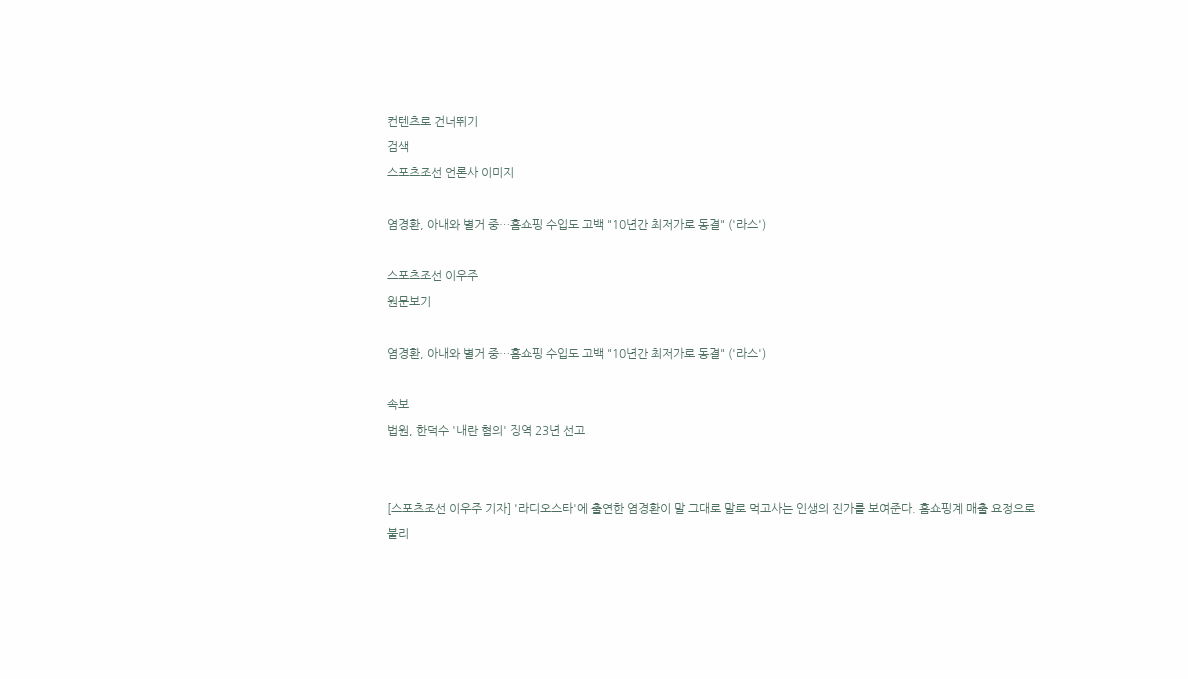컨텐츠로 건너뛰기
검색
스포츠조선 언론사 이미지

염경환, 아내와 별거 중…홈쇼핑 수입도 고백 "10년간 최저가로 동결" ('라스')

스포츠조선 이우주
원문보기

염경환, 아내와 별거 중…홈쇼핑 수입도 고백 "10년간 최저가로 동결" ('라스')

속보
법원, 한덕수 '내란 혐의' 징역 23년 선고


[스포츠조선 이우주 기자] '라디오스타'에 출연한 염경환이 말 그대로 말로 먹고사는 인생의 진가를 보여준다. 홈쇼핑계 매출 요정으로 불리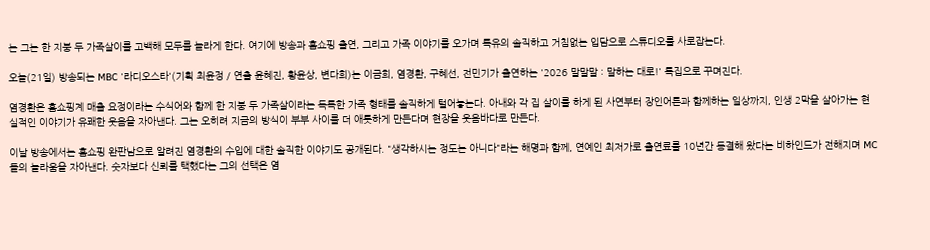는 그는 한 지붕 두 가족살이를 고백해 모두를 놀라게 한다. 여기에 방송과 홈쇼핑 출연, 그리고 가족 이야기를 오가며 특유의 솔직하고 거침없는 입담으로 스튜디오를 사로잡는다.

오늘(21일) 방송되는 MBC '라디오스타'(기획 최윤정 / 연출 윤혜진, 황윤상, 변다희)는 이금희, 염경환, 구혜선, 전민기가 출연하는 '2026 말말말 : 말하는 대로!' 특집으로 꾸며진다.

염경환은 홈쇼핑계 매출 요정이라는 수식어와 함께 한 지붕 두 가족살이라는 독특한 가족 형태를 솔직하게 털어놓는다. 아내와 각 집 살이를 하게 된 사연부터 장인어른과 함께하는 일상까지, 인생 2막을 살아가는 현실적인 이야기가 유쾌한 웃음을 자아낸다. 그는 오히려 지금의 방식이 부부 사이를 더 애틋하게 만든다며 현장을 웃음바다로 만든다.

이날 방송에서는 홈쇼핑 완판남으로 알려진 염경환의 수입에 대한 솔직한 이야기도 공개된다. "생각하시는 정도는 아니다"라는 해명과 함께, 연예인 최저가로 출연료를 10년간 동결해 왔다는 비하인드가 전해지며 MC들의 놀라움을 자아낸다. 숫자보다 신뢰를 택했다는 그의 선택은 염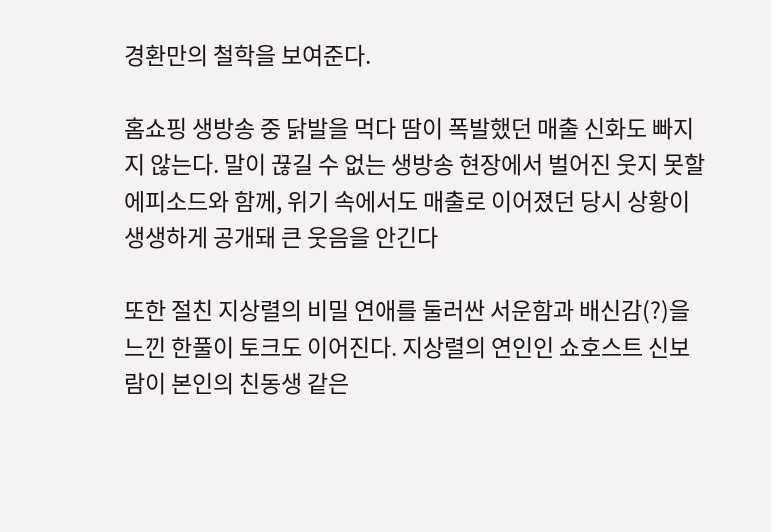경환만의 철학을 보여준다.

홈쇼핑 생방송 중 닭발을 먹다 땀이 폭발했던 매출 신화도 빠지지 않는다. 말이 끊길 수 없는 생방송 현장에서 벌어진 웃지 못할 에피소드와 함께, 위기 속에서도 매출로 이어졌던 당시 상황이 생생하게 공개돼 큰 웃음을 안긴다

또한 절친 지상렬의 비밀 연애를 둘러싼 서운함과 배신감(?)을 느낀 한풀이 토크도 이어진다. 지상렬의 연인인 쇼호스트 신보람이 본인의 친동생 같은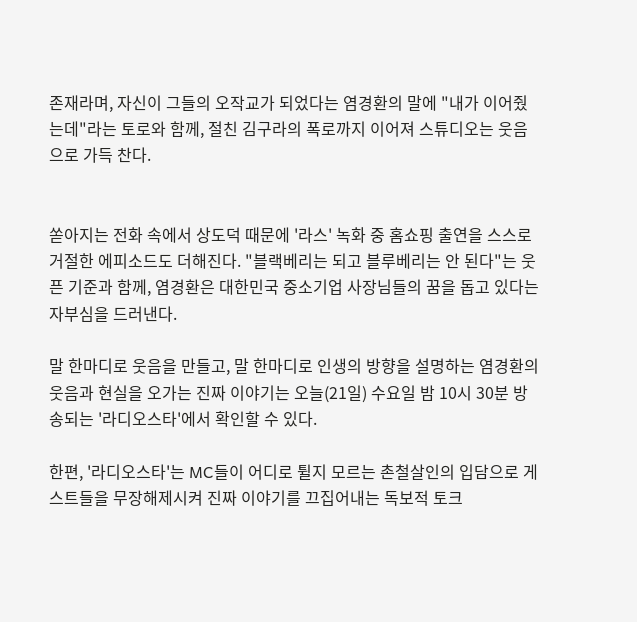존재라며, 자신이 그들의 오작교가 되었다는 염경환의 말에 "내가 이어줬는데"라는 토로와 함께, 절친 김구라의 폭로까지 이어져 스튜디오는 웃음으로 가득 찬다.


쏟아지는 전화 속에서 상도덕 때문에 '라스' 녹화 중 홈쇼핑 출연을 스스로 거절한 에피소드도 더해진다. "블랙베리는 되고 블루베리는 안 된다"는 웃픈 기준과 함께, 염경환은 대한민국 중소기업 사장님들의 꿈을 돕고 있다는 자부심을 드러낸다.

말 한마디로 웃음을 만들고, 말 한마디로 인생의 방향을 설명하는 염경환의 웃음과 현실을 오가는 진짜 이야기는 오늘(21일) 수요일 밤 10시 30분 방송되는 '라디오스타'에서 확인할 수 있다.

한편, '라디오스타'는 MC들이 어디로 튈지 모르는 촌철살인의 입담으로 게스트들을 무장해제시켜 진짜 이야기를 끄집어내는 독보적 토크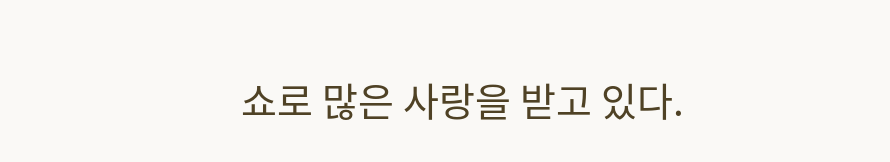쇼로 많은 사랑을 받고 있다.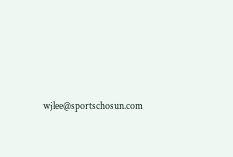wjlee@sportschosun.com